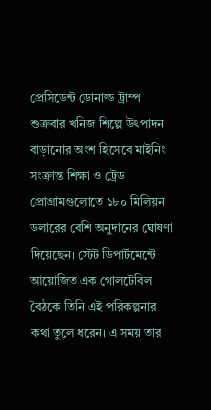প্রেসিডেন্ট ডোনাল্ড ট্রাম্প শুক্রবার খনিজ শিল্পে উৎপাদন বাড়ানোর অংশ হিসেবে মাইনিং সংক্রান্ত শিক্ষা ও ট্রেড প্রোগ্রামগুলোতে ১৮০ মিলিয়ন ডলারের বেশি অনুদানের ঘোষণা দিয়েছেন। স্টেট ডিপার্টমেন্টে আয়োজিত এক গোলটেবিল বৈঠকে তিনি এই পরিকল্পনার কথা তুলে ধরেন। এ সময় তার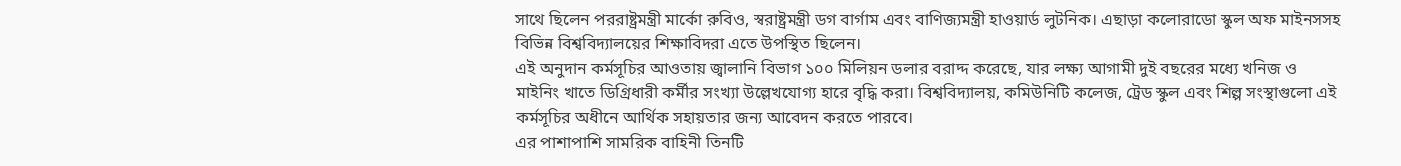সাথে ছিলেন পররাষ্ট্রমন্ত্রী মার্কো রুবিও, স্বরাষ্ট্রমন্ত্রী ডগ বার্গাম এবং বাণিজ্যমন্ত্রী হাওয়ার্ড লুটনিক। এছাড়া কলোরাডো স্কুল অফ মাইনসসহ বিভিন্ন বিশ্ববিদ্যালয়ের শিক্ষাবিদরা এতে উপস্থিত ছিলেন।
এই অনুদান কর্মসূচির আওতায় জ্বালানি বিভাগ ১০০ মিলিয়ন ডলার বরাদ্দ করেছে, যার লক্ষ্য আগামী দুই বছরের মধ্যে খনিজ ও মাইনিং খাতে ডিগ্রিধারী কর্মীর সংখ্যা উল্লেখযোগ্য হারে বৃদ্ধি করা। বিশ্ববিদ্যালয়, কমিউনিটি কলেজ, ট্রেড স্কুল এবং শিল্প সংস্থাগুলো এই কর্মসূচির অধীনে আর্থিক সহায়তার জন্য আবেদন করতে পারবে।
এর পাশাপাশি সামরিক বাহিনী তিনটি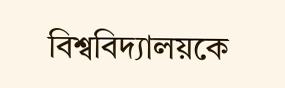বিশ্ববিদ্যালয়কে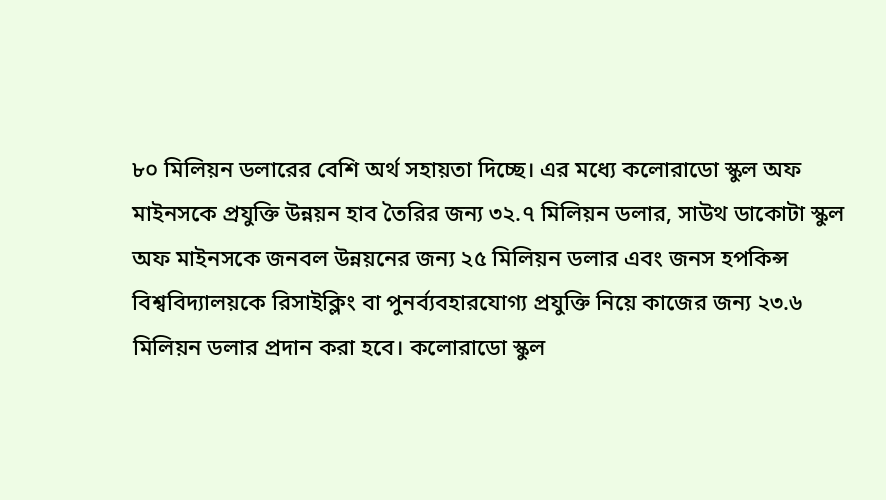৮০ মিলিয়ন ডলারের বেশি অর্থ সহায়তা দিচ্ছে। এর মধ্যে কলোরাডো স্কুল অফ মাইনসকে প্রযুক্তি উন্নয়ন হাব তৈরির জন্য ৩২.৭ মিলিয়ন ডলার, সাউথ ডাকোটা স্কুল অফ মাইনসকে জনবল উন্নয়নের জন্য ২৫ মিলিয়ন ডলার এবং জনস হপকিন্স বিশ্ববিদ্যালয়কে রিসাইক্লিং বা পুনর্ব্যবহারযোগ্য প্রযুক্তি নিয়ে কাজের জন্য ২৩.৬ মিলিয়ন ডলার প্রদান করা হবে। কলোরাডো স্কুল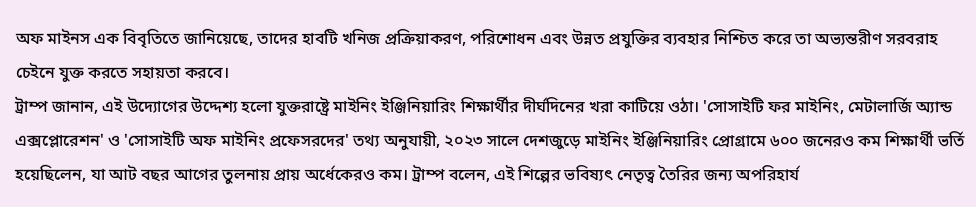অফ মাইনস এক বিবৃতিতে জানিয়েছে, তাদের হাবটি খনিজ প্রক্রিয়াকরণ, পরিশোধন এবং উন্নত প্রযুক্তির ব্যবহার নিশ্চিত করে তা অভ্যন্তরীণ সরবরাহ চেইনে যুক্ত করতে সহায়তা করবে।
ট্রাম্প জানান, এই উদ্যোগের উদ্দেশ্য হলো যুক্তরাষ্ট্রে মাইনিং ইঞ্জিনিয়ারিং শিক্ষার্থীর দীর্ঘদিনের খরা কাটিয়ে ওঠা। 'সোসাইটি ফর মাইনিং, মেটালার্জি অ্যান্ড এক্সপ্লোরেশন' ও 'সোসাইটি অফ মাইনিং প্রফেসরদের' তথ্য অনুযায়ী, ২০২৩ সালে দেশজুড়ে মাইনিং ইঞ্জিনিয়ারিং প্রোগ্রামে ৬০০ জনেরও কম শিক্ষার্থী ভর্তি হয়েছিলেন, যা আট বছর আগের তুলনায় প্রায় অর্ধেকেরও কম। ট্রাম্প বলেন, এই শিল্পের ভবিষ্যৎ নেতৃত্ব তৈরির জন্য অপরিহার্য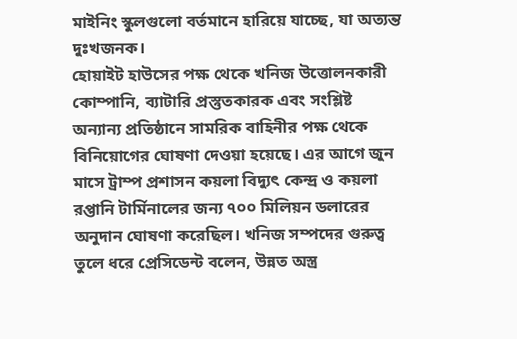মাইনিং স্কুলগুলো বর্তমানে হারিয়ে যাচ্ছে, যা অত্যন্ত দুঃখজনক।
হোয়াইট হাউসের পক্ষ থেকে খনিজ উত্তোলনকারী কোম্পানি, ব্যাটারি প্রস্তুতকারক এবং সংশ্লিষ্ট অন্যান্য প্রতিষ্ঠানে সামরিক বাহিনীর পক্ষ থেকে বিনিয়োগের ঘোষণা দেওয়া হয়েছে। এর আগে জুন মাসে ট্রাম্প প্রশাসন কয়লা বিদ্যুৎ কেন্দ্র ও কয়লা রপ্তানি টার্মিনালের জন্য ৭০০ মিলিয়ন ডলারের অনুদান ঘোষণা করেছিল। খনিজ সম্পদের গুরুত্ব তুলে ধরে প্রেসিডেন্ট বলেন, উন্নত অস্ত্র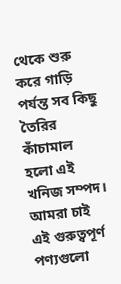থেকে শুরু করে গাড়ি পর্যন্ত সব কিছু তৈরির কাঁচামাল হলো এই খনিজ সম্পদ। আমরা চাই এই গুরুত্বপূর্ণ পণ্যগুলো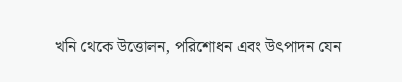খনি থেকে উত্তোলন, পরিশোধন এবং উৎপাদন যেন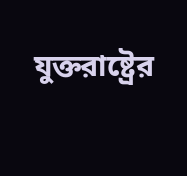যুক্তরাষ্ট্রের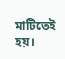মাটিতেই হয়।